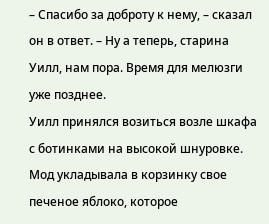– Спасибо за доброту к нему, – сказал он в ответ. – Ну а теперь, старина Уилл, нам пора. Время для мелюзги уже позднее.
Уилл принялся возиться возле шкафа с ботинками на высокой шнуровке. Мод укладывала в корзинку свое печеное яблоко, которое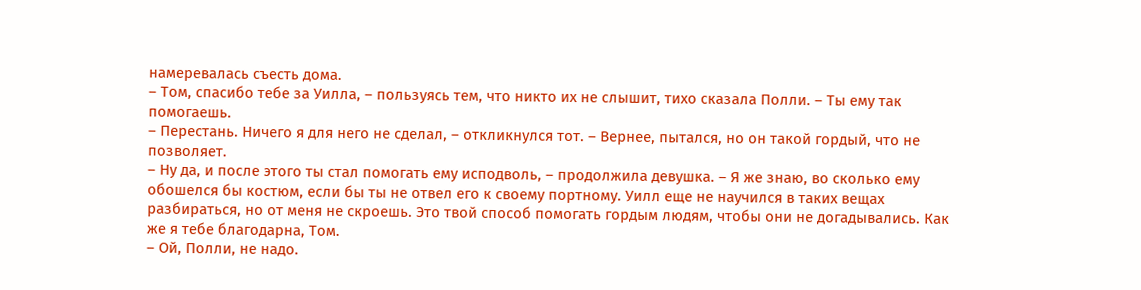намеревалась съесть дома.
– Том, спасибо тебе за Уилла, – пользуясь тем, что никто их не слышит, тихо сказала Полли. – Ты ему так помогаешь.
– Перестань. Ничего я для него не сделал, – откликнулся тот. – Вернее, пытался, но он такой гордый, что не позволяет.
– Ну да, и после этого ты стал помогать ему исподволь, – продолжила девушка. – Я же знаю, во сколько ему обошелся бы костюм, если бы ты не отвел его к своему портному. Уилл еще не научился в таких вещах разбираться, но от меня не скроешь. Это твой способ помогать гордым людям, чтобы они не догадывались. Как же я тебе благодарна, Том.
– Ой, Полли, не надо.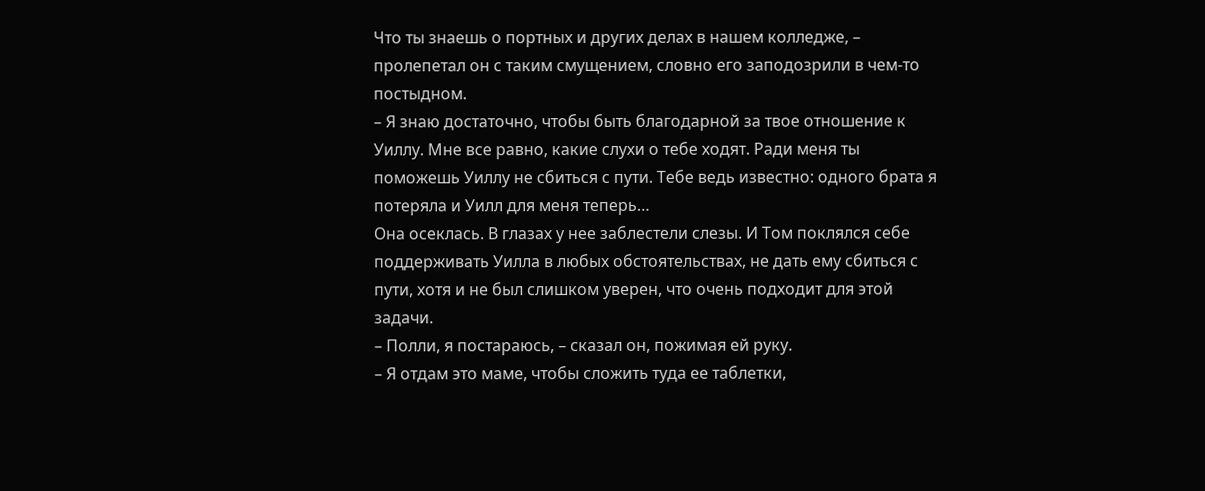Что ты знаешь о портных и других делах в нашем колледже, – пролепетал он с таким смущением, словно его заподозрили в чем-то постыдном.
– Я знаю достаточно, чтобы быть благодарной за твое отношение к Уиллу. Мне все равно, какие слухи о тебе ходят. Ради меня ты поможешь Уиллу не сбиться с пути. Тебе ведь известно: одного брата я потеряла и Уилл для меня теперь…
Она осеклась. В глазах у нее заблестели слезы. И Том поклялся себе поддерживать Уилла в любых обстоятельствах, не дать ему сбиться с пути, хотя и не был слишком уверен, что очень подходит для этой задачи.
– Полли, я постараюсь, – сказал он, пожимая ей руку.
– Я отдам это маме, чтобы сложить туда ее таблетки,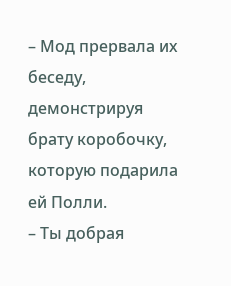– Мод прервала их беседу, демонстрируя брату коробочку, которую подарила ей Полли.
– Ты добрая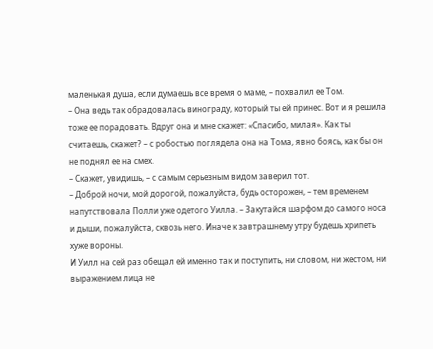маленькая душа, если думаешь все время о маме, – похвалил ее Том.
– Она ведь так обрадовалась винограду, который ты ей принес. Вот и я решила тоже ее порадовать. Вдруг она и мне скажет: «Спасибо, милая». Как ты считаешь, скажет? – с робостью поглядела она на Тома, явно боясь, как бы он не поднял ее на смех.
– Скажет, увидишь, – с самым серьезным видом заверил тот.
– Доброй ночи, мой дорогой, пожалуйста, будь осторожен, – тем временем напутствовала Полли уже одетого Уилла. – Закутайся шарфом до самого носа и дыши, пожалуйста, сквозь него. Иначе к завтрашнему утру будешь хрипеть хуже вороны.
И Уилл на сей раз обещал ей именно так и поступить, ни словом, ни жестом, ни выражением лица не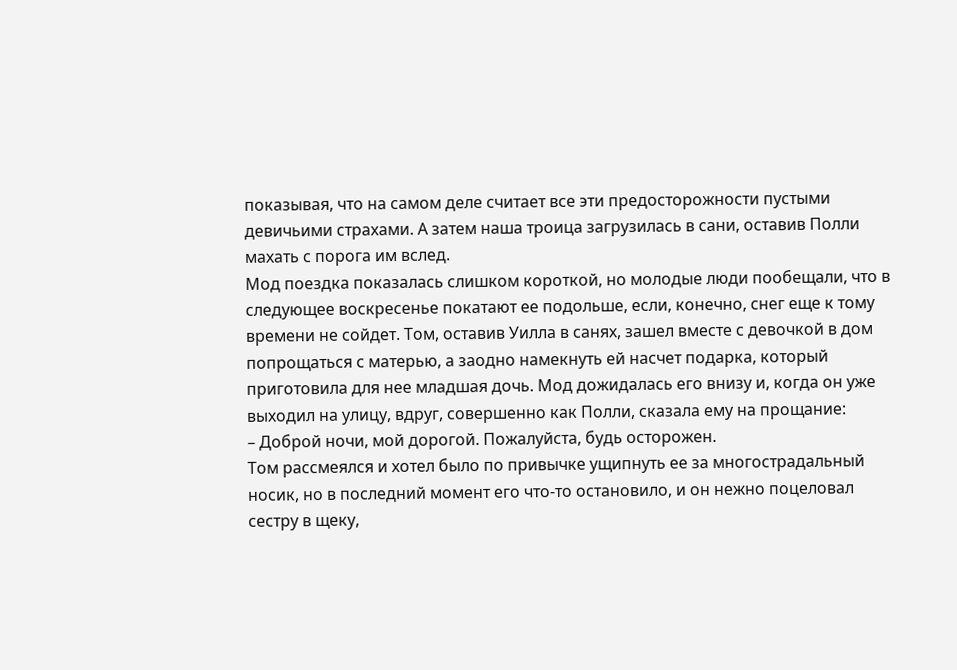показывая, что на самом деле считает все эти предосторожности пустыми девичьими страхами. А затем наша троица загрузилась в сани, оставив Полли махать с порога им вслед.
Мод поездка показалась слишком короткой, но молодые люди пообещали, что в следующее воскресенье покатают ее подольше, если, конечно, снег еще к тому времени не сойдет. Том, оставив Уилла в санях, зашел вместе с девочкой в дом попрощаться с матерью, а заодно намекнуть ей насчет подарка, который приготовила для нее младшая дочь. Мод дожидалась его внизу и, когда он уже выходил на улицу, вдруг, совершенно как Полли, сказала ему на прощание:
– Доброй ночи, мой дорогой. Пожалуйста, будь осторожен.
Том рассмеялся и хотел было по привычке ущипнуть ее за многострадальный носик, но в последний момент его что-то остановило, и он нежно поцеловал сестру в щеку,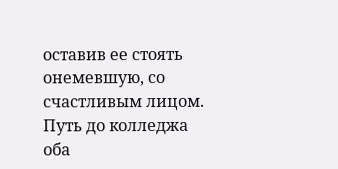оставив ее стоять онемевшую, со счастливым лицом.
Путь до колледжа оба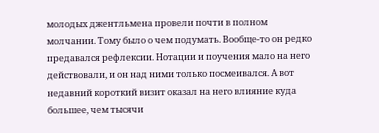молодых джентльмена провели почти в полном молчании. Тому было о чем подумать. Вообще-то он редко предавался рефлексии. Нотации и поучения мало на него действовали, и он над ними только посмеивался. А вот недавний короткий визит оказал на него влияние куда большее, чем тысячи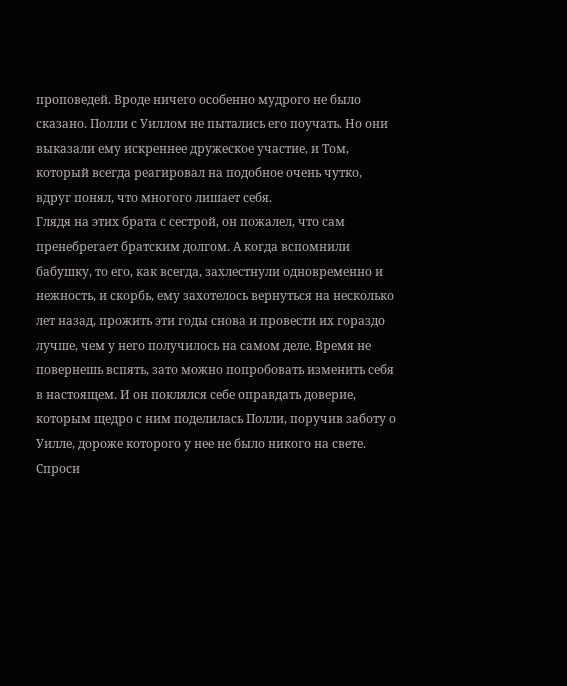проповедей. Вроде ничего особенно мудрого не было сказано. Полли с Уиллом не пытались его поучать. Но они выказали ему искреннее дружеское участие, и Том, который всегда реагировал на подобное очень чутко, вдруг понял, что многого лишает себя.
Глядя на этих брата с сестрой, он пожалел, что сам пренебрегает братским долгом. А когда вспомнили бабушку, то его, как всегда, захлестнули одновременно и нежность, и скорбь, ему захотелось вернуться на несколько лет назад, прожить эти годы снова и провести их гораздо лучше, чем у него получилось на самом деле. Время не повернешь вспять, зато можно попробовать изменить себя в настоящем. И он поклялся себе оправдать доверие, которым щедро с ним поделилась Полли, поручив заботу о Уилле, дороже которого у нее не было никого на свете.
Спроси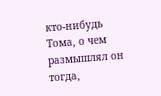кто-нибудь Тома, о чем размышлял он тогда,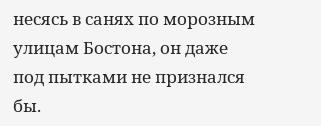несясь в санях по морозным улицам Бостона, он даже под пытками не признался бы.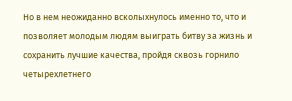Но в нем неожиданно всколыхнулось именно то, что и позволяет молодым людям выиграть битву за жизнь и сохранить лучшие качества, пройдя сквозь горнило четырехлетнего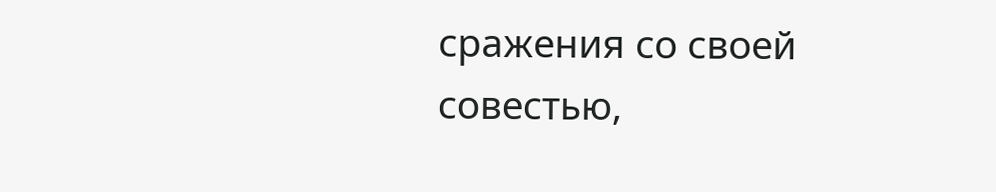сражения со своей совестью,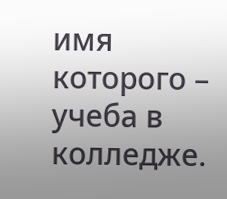имя которого – учеба в колледже.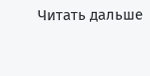Читать дальше